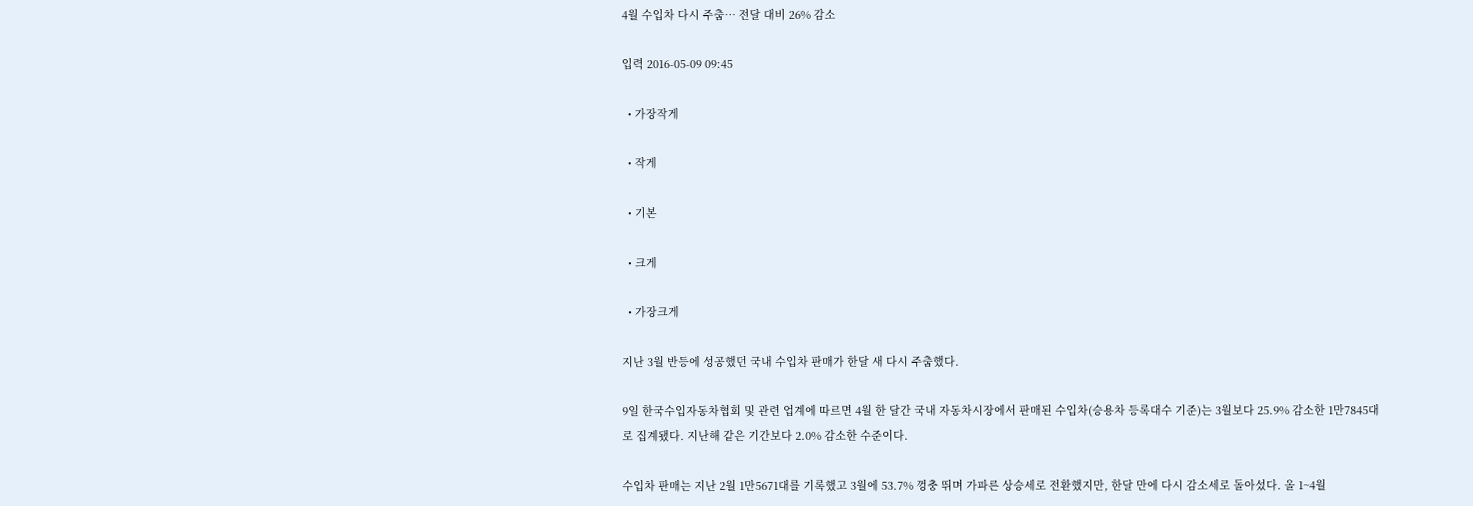4월 수입차 다시 주춤… 전달 대비 26% 감소

입력 2016-05-09 09:45

  • 가장작게

  • 작게

  • 기본

  • 크게

  • 가장크게

지난 3월 반등에 성공했던 국내 수입차 판매가 한달 새 다시 주춤했다.

9일 한국수입자동차협회 및 관련 업계에 따르면 4월 한 달간 국내 자동차시장에서 판매된 수입차(승용차 등록대수 기준)는 3월보다 25.9% 감소한 1만7845대로 집계됐다. 지난해 같은 기간보다 2.0% 감소한 수준이다.

수입차 판매는 지난 2월 1만5671대를 기록했고 3월에 53.7% 껑충 뛰며 가파른 상승세로 전환했지만, 한달 만에 다시 감소세로 돌아섰다. 올 1~4월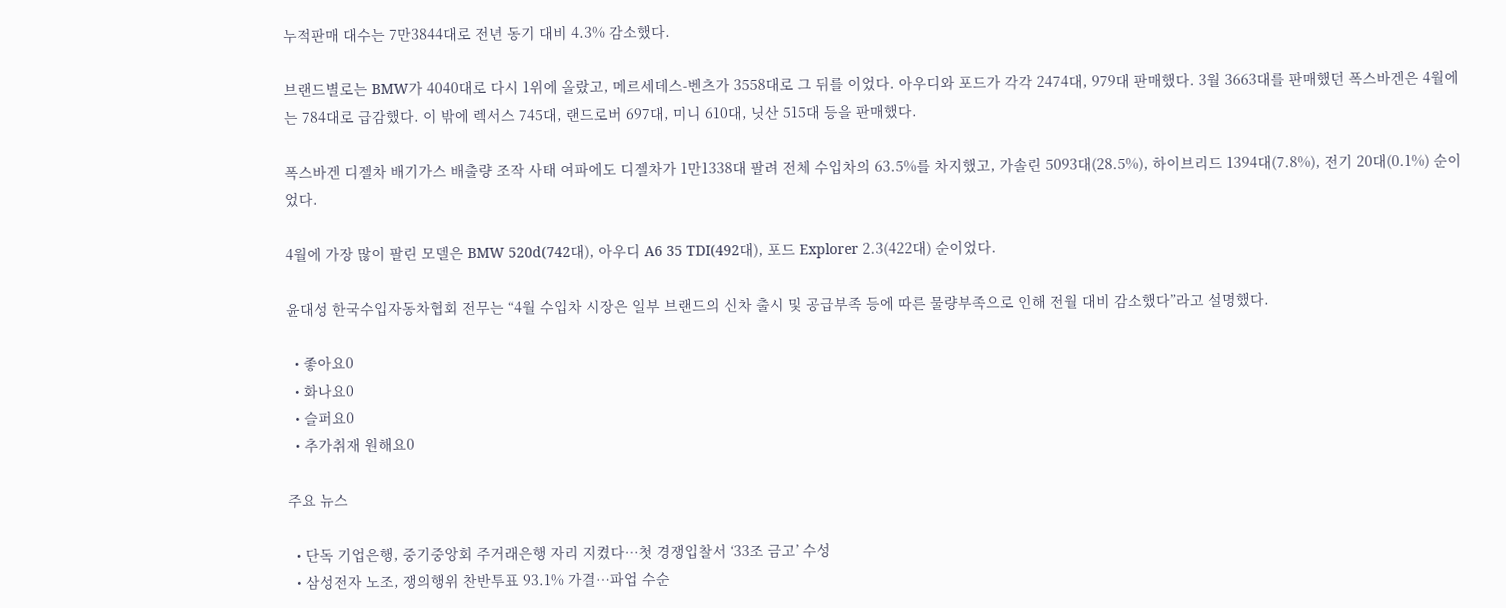누적판매 대수는 7만3844대로 전년 동기 대비 4.3% 감소했다.

브랜드별로는 BMW가 4040대로 다시 1위에 올랐고, 메르세데스-벤츠가 3558대로 그 뒤를 이었다. 아우디와 포드가 각각 2474대, 979대 판매했다. 3월 3663대를 판매했던 폭스바겐은 4월에는 784대로 급감했다. 이 밖에 렉서스 745대, 랜드로버 697대, 미니 610대, 닛산 515대 등을 판매했다.

폭스바겐 디젤차 배기가스 배출량 조작 사태 여파에도 디젤차가 1만1338대 팔려 전체 수입차의 63.5%를 차지했고, 가솔린 5093대(28.5%), 하이브리드 1394대(7.8%), 전기 20대(0.1%) 순이었다.

4월에 가장 많이 팔린 모델은 BMW 520d(742대), 아우디 A6 35 TDI(492대), 포드 Explorer 2.3(422대) 순이었다.

윤대성 한국수입자동차협회 전무는 “4월 수입차 시장은 일부 브랜드의 신차 출시 및 공급부족 등에 따른 물량부족으로 인해 전월 대비 감소했다”라고 설명했다.

  • 좋아요0
  • 화나요0
  • 슬퍼요0
  • 추가취재 원해요0

주요 뉴스

  • 단독 기업은행, 중기중앙회 주거래은행 자리 지켰다…첫 경쟁입찰서 ‘33조 금고’ 수성
  • 삼성전자 노조, 쟁의행위 찬반투표 93.1% 가결…파업 수순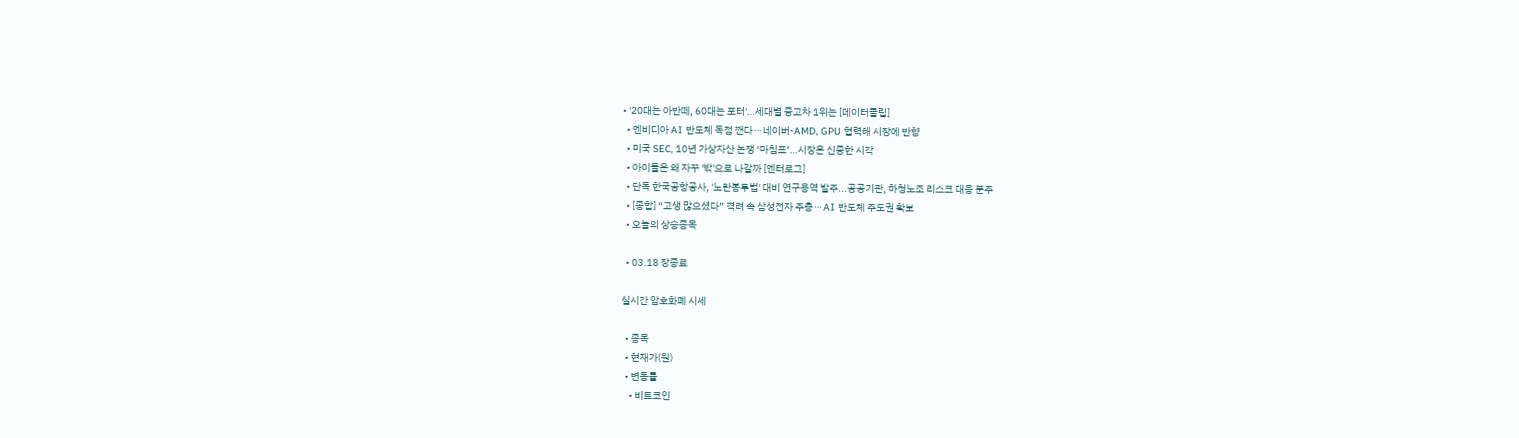• '20대는 아반떼, 60대는 포터'…세대별 중고차 1위는 [데이터클립]
  • 엔비디아 AI 반도체 독점 깬다⋯네이버-AMD, GPU 협력해 시장에 반향
  • 미국 SEC, 10년 가상자산 논쟁 ‘마침표’…시장은 신중한 시각
  • 아이돌은 왜 자꾸 '밖'으로 나갈까 [엔터로그]
  • 단독 한국공항공사, '노란봉투법' 대비 연구용역 발주...공공기관, 하청노조 리스크 대응 분주
  • [종합] “고생 많으셨다” 격려 속 삼성전자 주총⋯AI 반도체 주도권 확보
  • 오늘의 상승종목

  • 03.18 장종료

실시간 암호화폐 시세

  • 종목
  • 현재가(원)
  • 변동률
    • 비트코인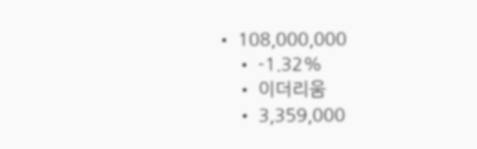• 108,000,000
    • -1.32%
    • 이더리움
    • 3,359,000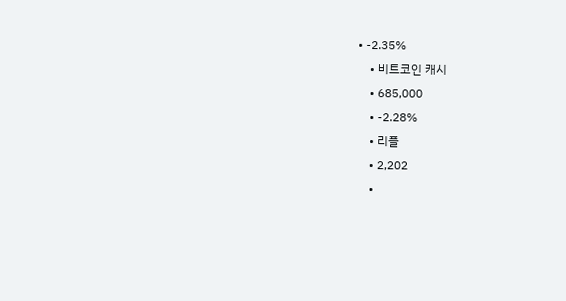• -2.35%
    • 비트코인 캐시
    • 685,000
    • -2.28%
    • 리플
    • 2,202
    •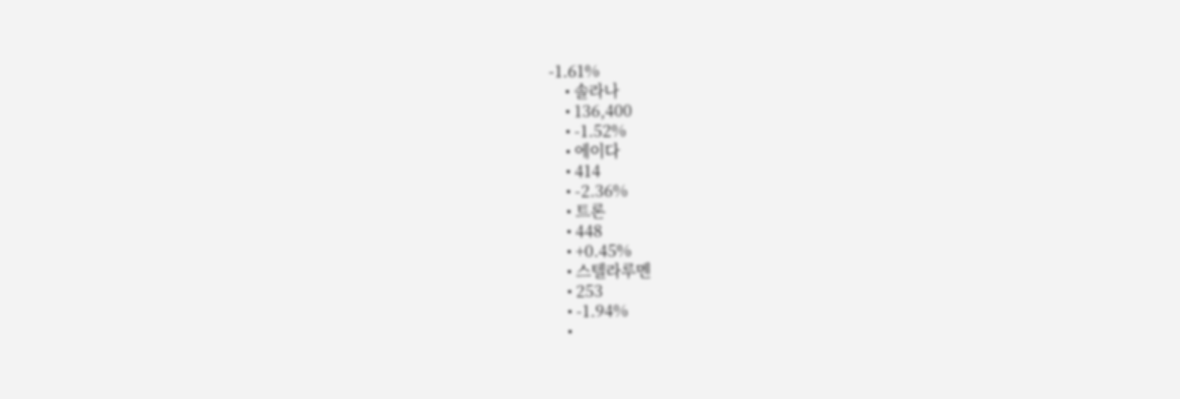-1.61%
    • 솔라나
    • 136,400
    • -1.52%
    • 에이다
    • 414
    • -2.36%
    • 트론
    • 448
    • +0.45%
    • 스텔라루멘
    • 253
    • -1.94%
    •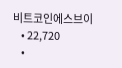비트코인에스브이
    • 22,720
    •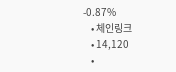-0.87%
    • 체인링크
    • 14,120
    •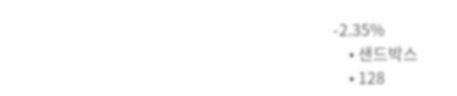-2.35%
    • 샌드박스
    • 128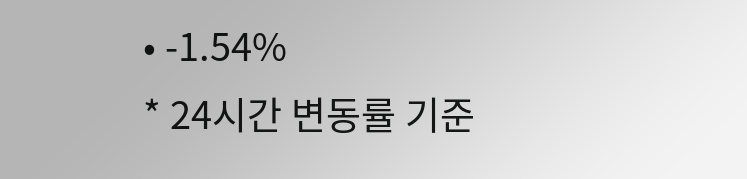• -1.54%
* 24시간 변동률 기준